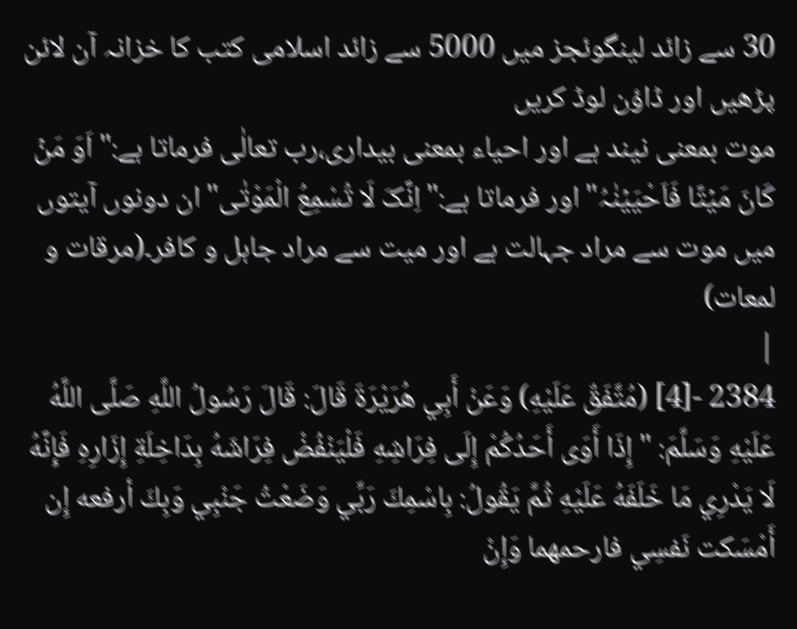30 سے زائد لینگوئجز میں 5000 سے زائد اسلامی کتب کا خزانہ آن لائن پڑھیں اور ڈاؤن لوڈ کریں
موت بمعنی نیند ہے اور احیاء بمعنی بیداری،رب تعالٰی فرماتا ہے:"اَوَ مَنۡ کَانَ مَیۡتًا فَاَحْیَیۡنٰہُ"اور فرماتا ہے:"اِنَّکَ لَا تُسْمِعُ الْمَوْتٰی"ان دونوں آیتوں میں موت سے مراد جہالت ہے اور میت سے مراد جاہل و کافر۔(مرقات و لمعات)
|
2384 -[4] (مُتَّفَقٌ عَلَيْهِ) وَعَنْ أَبِي هُرَيْرَةَ قَالَ: قَالَ رَسُولُ اللَّهِ صَلَّى اللَّهُ عَلَيْهِ وَسَلَّمَ: " إِذَا أَوَى أَحَدُكُمْ إِلَى فِرَاشِهِ فَلْيَنْفُضْ فِرَاشَهُ بِدَاخِلَةِ إِزَارِهِ فَإِنَّهُ لَا يَدْرِي مَا خَلَفَهُ عَلَيْهِ ثُمَّ يَقُولُ: بِاسْمِكَ رَبِّي وَضَعْتُ جَنْبِي وَبِكَ أرفعه إِن أَمْسَكت نَفسِي فارحمهما وَإِنْ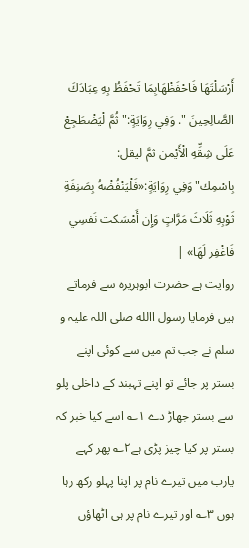أَرْسَلْتَهَا فَاحْفَظْهَابِمَا تَحْفَظُ بِهِ عِبَادَكَ الصَّالِحِينَ ". وَفِي رِوَايَةٍ:"ثُمَّ لْيَضْطَجِعْ عَلَى شِقِّهِ الْأَيْمن ثمَّ ليقل: بِاسْمِك"وَفِي رِوَايَةٍ:«فَلْيَنْفُضْهُ بِصَنِفَةِ ثَوْبِهِ ثَلَاثَ مَرَّاتٍ وَإِن أَمْسَكت نَفسِي فَاغْفِر لَهَا» |
روایت ہے حضرت ابوہریرہ سے فرماتے ہیں فرمایا رسول االله صلی اللہ علیہ و سلم نے جب تم میں سے کوئی اپنے بستر پر جائے تو اپنے تہبند کے داخلی پلو سے بستر جھاڑ دے ۱؎ اسے کیا خبر کہ بستر پر کیا چیز پڑی ہے۲؎ پھر کہے یارب میں تیرے نام پر اپنا پہلو رکھ رہا ہوں ۳؎ اور تیرے نام پر ہی اٹھاؤں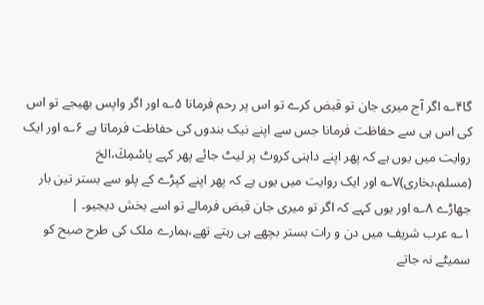گا۴؎ اگر آج میری جان تو قبض کرے تو اس پر رحم فرمانا ۵؎ اور اگر واپس بھیجے تو اس کی اس ہی سے حفاظت فرمانا جس سے اپنے نیک بندوں کی حفاظت فرماتا ہے ۶؎ اور ایک روایت میں یوں ہے کہ پھر اپنے داہنی کروٹ پر لیٹ جائے پھر کہے بِاسْمِكَ،الخ (مسلم،بخاری)۷؎ اور ایک روایت میں یوں ہے کہ پھر اپنے کپڑے کے پلو سے بستر تین بار جھاڑے ۸؎ اور یوں کہے کہ اگر تو میری جان قبض فرمالے تو اسے بخش دیجیو۔ |
۱؎ عرب شریف میں دن و رات بستر بچھے ہی رہتے تھے،ہمارے ملک کی طرح صبح کو سمیٹے نہ جاتے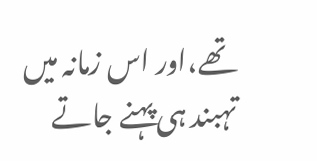تھے،اور اس زمانہ میں تہبند ہی پہنے جاتے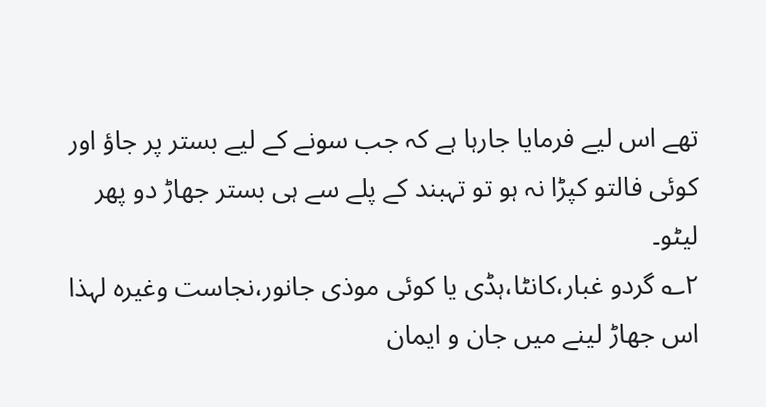تھے اس لیے فرمایا جارہا ہے کہ جب سونے کے لیے بستر پر جاؤ اور کوئی فالتو کپڑا نہ ہو تو تہبند کے پلے سے ہی بستر جھاڑ دو پھر لیٹو۔
۲؎ گردو غبار،کانٹا،ہڈی یا کوئی موذی جانور،نجاست وغیرہ لہذا اس جھاڑ لینے میں جان و ایمان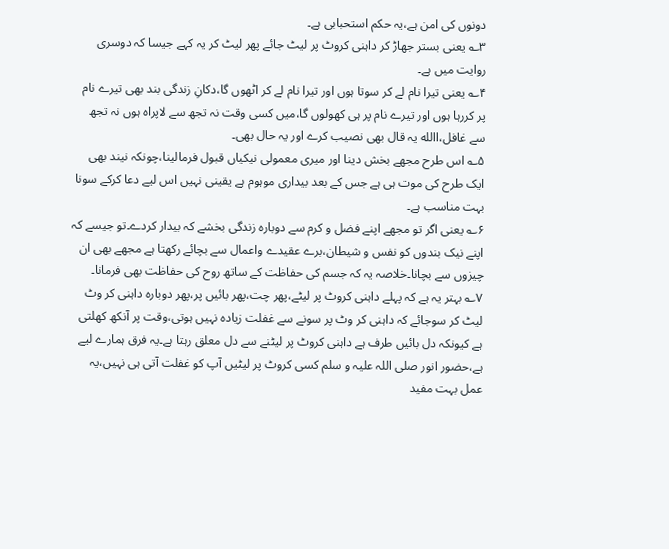دونوں کی امن ہے،یہ حکم استحبابی ہے۔
۳؎ یعنی بستر جھاڑ کر داہنی کروٹ پر لیٹ جائے پھر لیٹ کر یہ کہے جیسا کہ دوسری روایت میں ہے۔
۴؎ یعنی تیرا نام لے کر سوتا ہوں اور تیرا نام لے کر اٹھوں گا،دکانِ زندگی بند بھی تیرے نام پر کررہا ہوں اور تیرے نام پر ہی کھولوں گا،میں کسی وقت نہ تجھ سے لاپراہ ہوں نہ تجھ سے غافل،االله یہ قال بھی نصیب کرے اور یہ حال بھی۔
۵؎ اس طرح مجھے بخش دینا اور میری معمولی نیکیاں قبول فرمالینا،چونکہ نیند بھی ایک طرح کی موت ہی ہے جس کے بعد بیداری موہوم ہے یقینی نہیں اس لیے دعا کرکے سونا بہت مناسب ہے۔
۶؎ یعنی اگر تو مجھے اپنے فضل و کرم سے دوبارہ زندگی بخشے کہ بیدار کردے۔تو جیسے کہ اپنے نیک بندوں کو نفس و شیطان،برے عقیدے واعمال سے بچائے رکھتا ہے مجھے بھی ان چیزوں سے بچانا۔خلاصہ یہ کہ جسم کی حفاظت کے ساتھ روح کی حفاظت بھی فرمانا۔
۷؎ بہتر یہ ہے کہ پہلے داہنی کروٹ پر لیٹے،پھر چت،پھر بائیں پر،پھر دوبارہ داہنی کر وٹ لیٹ کر سوجائے کہ داہنی کر وٹ پر سونے سے غفلت زیادہ نہیں ہوتی،وقت پر آنکھ کھلتی ہے کیونکہ دل بائیں طرف ہے داہنی کروٹ پر لیٹنے سے دل معلق رہتا ہے۔یہ فرق ہمارے لیے ہے،حضور انور صلی اللہ علیہ و سلم کسی کروٹ پر لیٹیں آپ کو غفلت آتی ہی نہیں،یہ عمل بہت مفید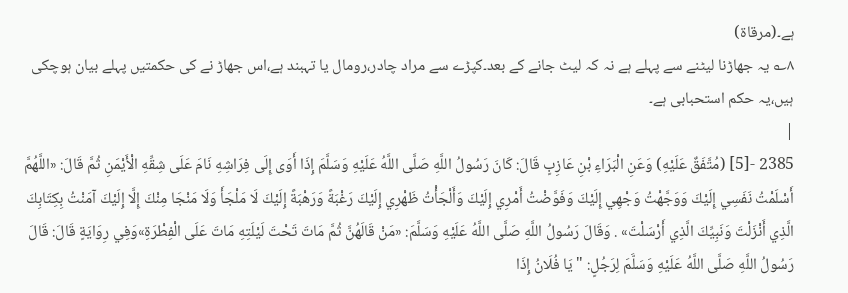ہے۔(مرقاۃ)
۸؎ یہ جھاڑنا لیٹنے سے پہلے ہے نہ کہ لیٹ جانے کے بعد۔کپڑے سے مراد چادر،رومال یا تہبند ہے،اس جھاڑ نے کی حکمتیں پہلے بیان ہوچکی ہیں،یہ حکم استحبابی ہے۔
|
2385 -[5] (مُتَّفَقٌ عَلَيْهِ) وَعَنِ الْبَرَاءِ بْنِ عَازِبٍ قَالَ: كَانَ رَسُولُ اللَّهِ صَلَّى اللَّهُ عَلَيْهِ وَسَلَّمَ إِذَا أَوَى إِلَى فِرَاشِهِ نَامَ عَلَى شِقِّهِ الْأَيْمَنِ ثُمَّ قَالَ: «اللَّهُمَّ أَسْلَمْتُ نَفَسِي إِلَيْكَ وَوَجَّهْتُ وَجْهِي إِلَيْكَ وَفَوَّضْتُ أَمْرِي إِلَيْكَ وَأَلْجَأْتُ ظَهْرِي إِلَيْكَ رَغْبَةً وَرَهْبَةً إِلَيْكَ لَا مَلْجَأَ وَلَا مَنْجَا مِنْكَ إِلَّا إِلَيْكَ آمَنْتُ بِكِتَابِكَ الَّذِي أَنْزَلْتَ وَنَبِيِّكَ الَّذِي أَرْسَلْتَ» . وَقَالَ رَسُولُ اللَّهِ صَلَّى اللَّهُ عَلَيْهِ وَسَلَّمَ: «مَنْ قَالَهُنَّ ثُمَّ مَاتَ تَحْتَ لَيْلَتِهِ مَاتَ عَلَى الْفِطْرَةِ»وَفِي رِوَايَةٍ قَالَ: قَالَ رَسُولُ اللَّهِ صَلَّى اللَّهُ عَلَيْهِ وَسَلَّمَ لِرَجُلٍ: " يَا فُلَانُ إِذَا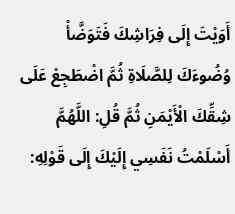أَوَيْتَ إِلَى فِرَاشِكَ فَتَوَضَّأْ وُضُوءَكَ لِلصَّلَاةِ ثُمَّ اضْطَجِعْ عَلَى شِقِّكَ الْأَيْمَنِ ثُمَّ قُلِ: اللَّهُمَّ أَسْلَمْتُ نَفَسِي إِلَيْكَ إِلَى قَوْلِهِ: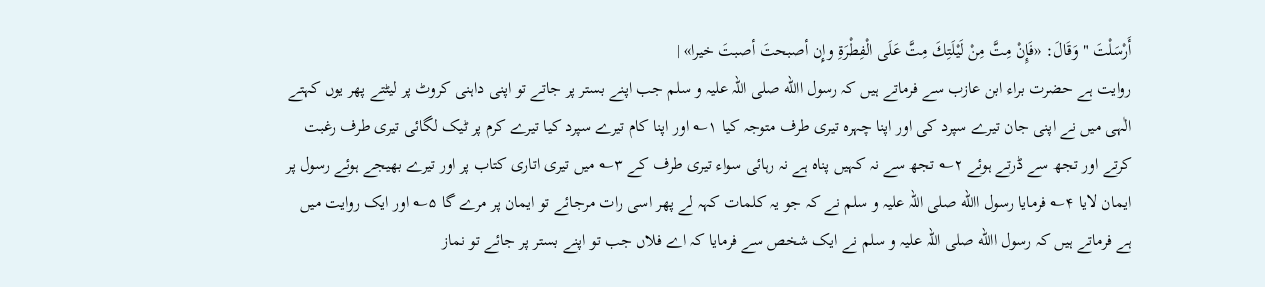أَرْسَلْتَ " وَقَالَ: «فَإِنْ مِتَّ مِنْ لَيْلَتِكَ مِتَّ عَلَى الْفِطْرَةِ وإِن أصبحتَ أصبتَ خيرا» |
روایت ہے حضرت براء ابن عازب سے فرماتے ہیں کہ رسول االله صلی اللہ علیہ و سلم جب اپنے بستر پر جاتے تو اپنی داہنی کروٹ پر لیٹتے پھر یوں کہتے الٰہی میں نے اپنی جان تیرے سپرد کی اور اپنا چہرہ تیری طرف متوجہ کیا ۱؎ اور اپنا کام تیرے سپرد کیا تیرے کرم پر ٹیک لگائی تیری طرف رغبت کرتے اور تجھ سے ڈرتے ہوئے ۲؎ تجھ سے نہ کہیں پناہ ہے نہ رہائی سواء تیری طرف کے ۳؎ میں تیری اتاری کتاب پر اور تیرے بھیجے ہوئے رسول پر ایمان لایا ۴؎ فرمایا رسول االله صلی اللہ علیہ و سلم نے کہ جو یہ کلمات کہہ لے پھر اسی رات مرجائے تو ایمان پر مرے گا ۵؎ اور ایک روایت میں ہے فرماتے ہیں کہ رسول االله صلی اللہ علیہ و سلم نے ایک شخص سے فرمایا کہ اے فلاں جب تو اپنے بستر پر جائے تو نماز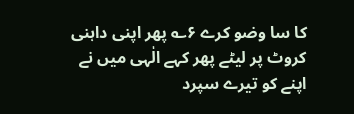کا سا وضو کرے ۶؎ پھر اپنی داہنی کروٹ پر لیٹے پھر کہے الٰہی میں نے اپنے کو تیرے سپرد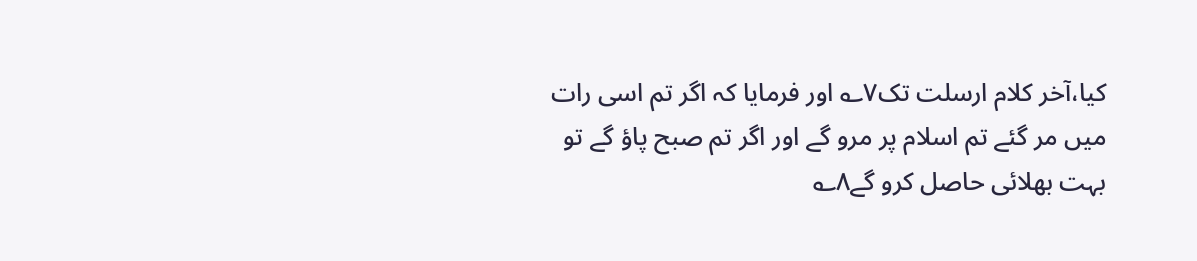کیا،آخر کلام ارسلت تک۷؎ اور فرمایا کہ اگر تم اسی رات میں مر گئے تم اسلام پر مرو گے اور اگر تم صبح پاؤ گے تو بہت بھلائی حاصل کرو گے۸؎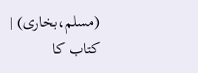(مسلم،بخاری) |
کتاب کا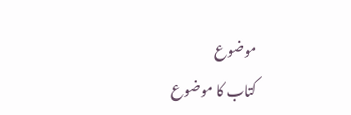موضوع
کتاب کا موضوع